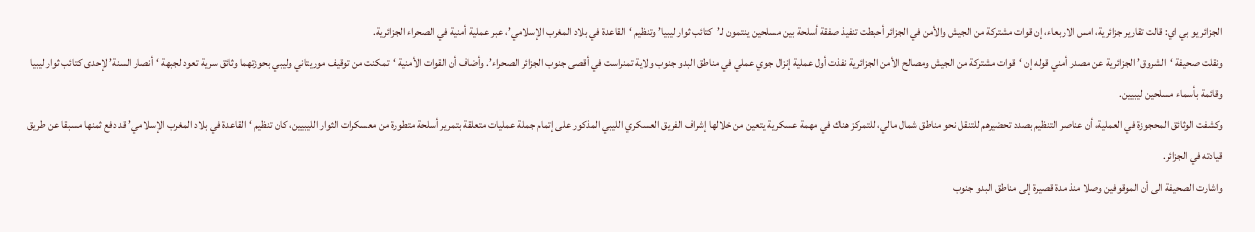الجزائر يو بي اي: قالت تقارير جزائرية، امس الاربعاء، إن قوات مشتركة من الجيش والأمن في الجزائر أحبطت تنفيذ صفقة أسلحة بين مسلحين ينتمون لـ’كتائب ثوار ليبيا’ وتنظيم ‘القاعدة في بلاد المغرب الإسلامي’، عبر عملية أمنية في الصحراء الجزائرية.
ونقلت صحيفة ‘الشروق’ الجزائرية عن مصدر أمني قوله إن ‘قوات مشتركة من الجيش ومصالح الأمن الجزائرية نفذت أول عملية إنزال جوي عملي في مناطق البدو جنوب ولاية تمنراست في أقصى جنوب الجزائر الصحراء’. وأضاف أن القوات الأمنية ‘تمكنت من توقيف موريتاني وليبي بحوزتهما وثائق سرية تعود لجبهة ‘أنصار السنة’ لإحدى كتائب ثوار ليبيا وقائمة بأسماء مسلحين ليبيين.
وكشفت الوثائق المحجوزة في العملية، أن عناصر التنظيم بصدد تحضيرهم للتنقل نحو مناطق شمال مالي، للتمركز هناك في مهمة عسكرية يتعين من خلالها إشراف الفريق العسكري الليبي المذكور على إتمام جملة عمليات متعلقة بتمرير أسلحة متطورة من معسكرات الثوار الليبيين، كان تنظيم ‘القاعدة في بلاد المغرب الإسلامي’ قد دفع ثمنها مسبقا عن طريق قيادته في الجزائر.
واشارت الصحيفة الى أن الموقوفين وصلا منذ مدة قصيرة إلى مناطق البدو جنوب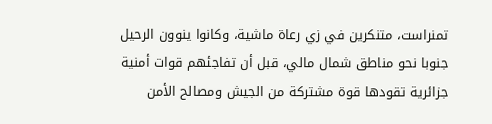تمنراست، متنكرين في زي رعاة ماشية، وكانوا ينوون الرحيل جنوبا نحو مناطق شمال مالي، قبل أن تفاجئهم قوات أمنية جزائرية تقودها قوة مشتركة من الجيش ومصالح الأمن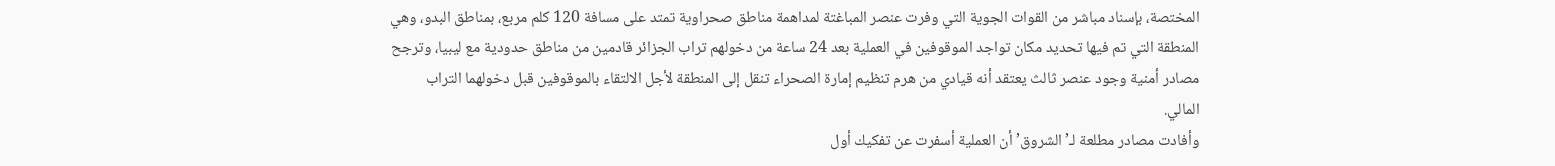المختصة، بإسناد مباشر من القوات الجوية التي وفرت عنصر المباغتة لمداهمة مناطق صحراوية تمتد على مسافة 120 كلم مربع، بمناطق البدو، وهي المنطقة التي تم فيها تحديد مكان تواجد الموقوفين في العملية بعد 24 ساعة من دخولهم تراب الجزائر قادمين من مناطق حدودية مع ليبيا، وترجح مصادر أمنية وجود عنصر ثالث يعتقد أنه قيادي من هرم تنظيم إمارة الصحراء تنقل إلى المنطقة لأجل الالتقاء بالموقوفين قبل دخولهما التراب المالي.
وأفادت مصادر مطلعة لـ’الشروق’ أن العملية أسفرت عن تفكيك أول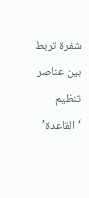شفرة تربط بين عناصر تنظيم ‘القاعدة’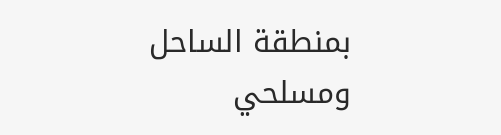بمنطقة الساحل ومسلحي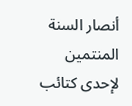أنصار السنة المنتمين لإحدى كتائب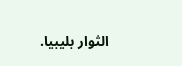الثوار بليبيا.